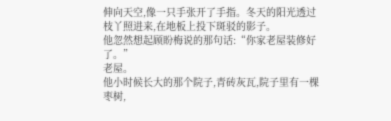伸向天空,像一只手张开了手指。冬天的阳光透过枝丫照进来,在地板上投下斑驳的影子。
他忽然想起顾盼梅说的那句话:“你家老屋装修好了。”
老屋。
他小时候长大的那个院子,青砖灰瓦,院子里有一棵枣树,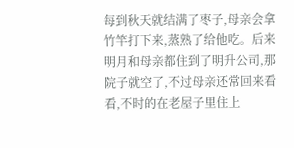每到秋天就结满了枣子,母亲会拿竹竿打下来,蒸熟了给他吃。后来明月和母亲都住到了明升公司,那院子就空了,不过母亲还常回来看看,不时的在老屋子里住上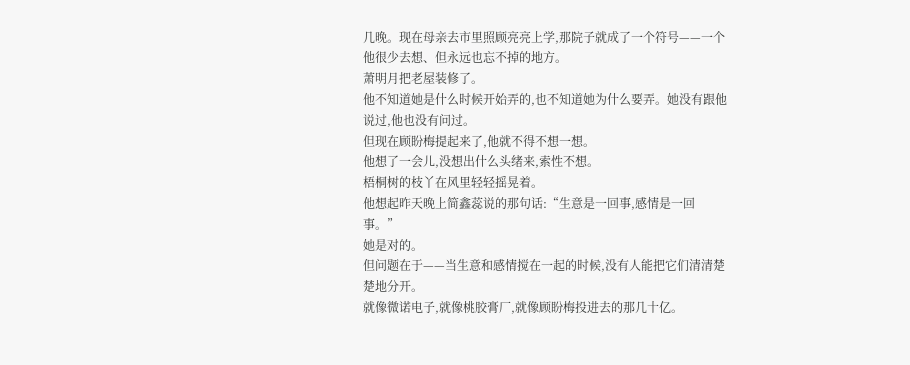几晚。现在母亲去市里照顾亮亮上学,那院子就成了一个符号——一个他很少去想、但永远也忘不掉的地方。
萧明月把老屋装修了。
他不知道她是什么时候开始弄的,也不知道她为什么要弄。她没有跟他说过,他也没有问过。
但现在顾盼梅提起来了,他就不得不想一想。
他想了一会儿,没想出什么头绪来,索性不想。
梧桐树的枝丫在风里轻轻摇晃着。
他想起昨天晚上简鑫蕊说的那句话:“生意是一回事,感情是一回事。”
她是对的。
但问题在于——当生意和感情搅在一起的时候,没有人能把它们清清楚楚地分开。
就像微诺电子,就像桃胶膏厂,就像顾盼梅投进去的那几十亿。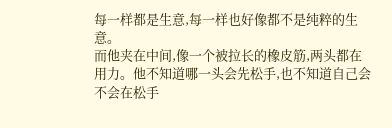每一样都是生意,每一样也好像都不是纯粹的生意。
而他夹在中间,像一个被拉长的橡皮筋,两头都在用力。他不知道哪一头会先松手,也不知道自己会不会在松手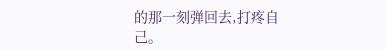的那一刻弹回去,打疼自己。